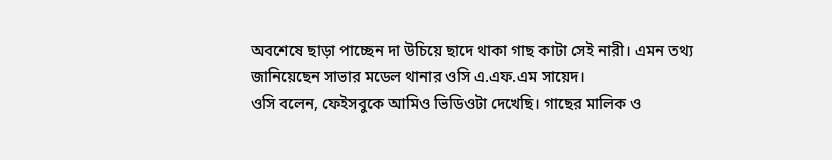অবশেষে ছাড়া পাচ্ছেন দা উচিয়ে ছাদে থাকা গাছ কাটা সেই নারী। এমন তথ্য জানিয়েছেন সাভার মডেল থানার ওসি এ.এফ.এম সায়েদ।
ওসি বলেন, ফেইসবুকে আমিও ভিডিওটা দেখেছি। গাছের মালিক ও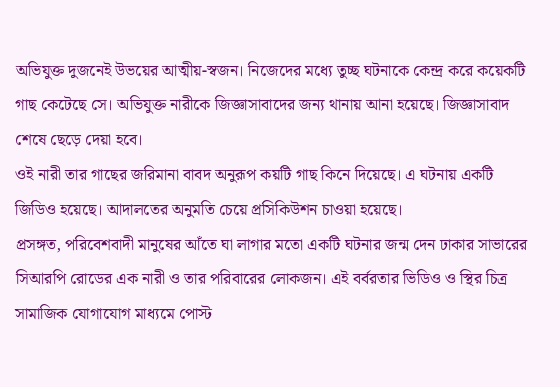অভিযুক্ত দুজনেই উভয়ের আত্মীয়-স্বজন। নিজেদের মধ্যে তুচ্ছ ঘটনাকে কেন্দ্র করে কয়েকটি গাছ কেটেছে সে। অভিযুক্ত নারীকে জিজ্ঞাসাবাদের জন্য থানায় আনা হয়েছে। জিজ্ঞাসাবাদ শেষে ছেড়ে দেয়া হবে।
ওই নারী তার গাছের জরিমানা বাবদ অনুরূপ কয়টি গাছ কিনে দিয়েছে। এ ঘটনায় একটি জিডিও হয়েছে। আদালতের অনুমতি চেয়ে প্রসিকিউশন চাওয়া হয়েছে।
প্রসঙ্গত, পরিবেশবাদী মানুষের আঁতে ঘা লাগার মতো একটি ঘটনার জন্ম দেন ঢাকার সাভারের সিআরপি রোডের এক নারী ও তার পরিবারের লোকজন। এই বর্বরতার ভিডিও ও স্থির চিত্র সামাজিক যোগাযোগ মাধ্যমে পোস্ট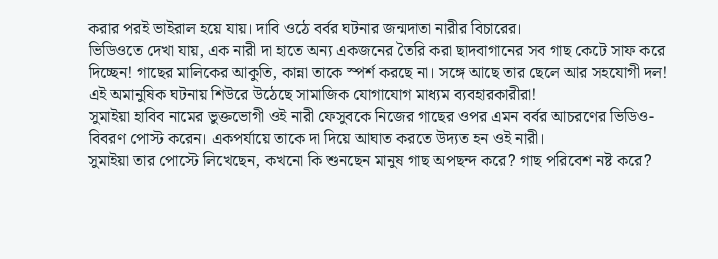করার পরই ভাইরাল হয়ে যায়। দাবি ওঠে বর্বর ঘটনার জন্মদাতা নারীর বিচারের।
ভিডিওতে দেখা যায়, এক নারী দা হাতে অন্য একজনের তৈরি করা ছাদবাগানের সব গাছ কেটে সাফ করে দিচ্ছেন! গাছের মালিকের আকুতি, কান্না তাকে স্পর্শ করছে না। সঙ্গে আছে তার ছেলে আর সহযোগী দল! এই অমানুষিক ঘটনায় শিউরে উঠেছে সামাজিক যোগাযোগ মাধ্যম ব্যবহারকারীরা!
সুমাইয়া হাবিব নামের ভুক্তভোগী ওই নারী ফেসুবকে নিজের গাছের ওপর এমন বর্বর আচরণের ভিডিও-বিবরণ পোস্ট করেন। একপর্যায়ে তাকে দা দিয়ে আঘাত করতে উদ্যত হন ওই নারী।
সুমাইয়া তার পোস্টে লিখেছেন, কখনো কি শুনছেন মানুষ গাছ অপছন্দ করে? গাছ পরিবেশ নষ্ট করে?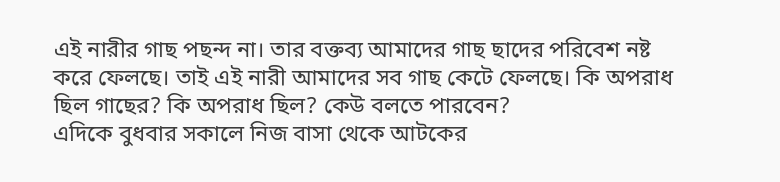এই নারীর গাছ পছন্দ না। তার বক্তব্য আমাদের গাছ ছাদের পরিবেশ নষ্ট করে ফেলছে। তাই এই নারী আমাদের সব গাছ কেটে ফেলছে। কি অপরাধ ছিল গাছের? কি অপরাধ ছিল? কেউ বলতে পারবেন?
এদিকে বুধবার সকালে নিজ বাসা থেকে আটকের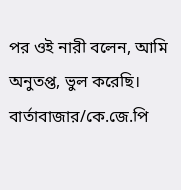পর ওই নারী বলেন, আমি অনুতপ্ত, ভুল করেছি।
বার্তাবাজার/কে.জে.পি